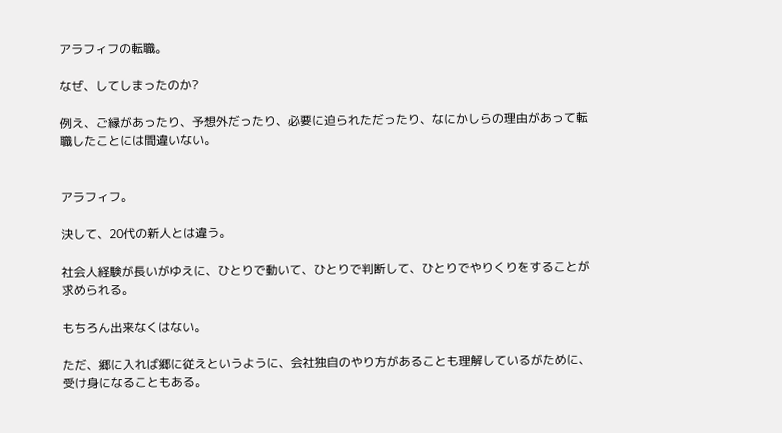アラフィフの転職。

なぜ、してしまったのか?

例え、ご縁があったり、予想外だったり、必要に迫られただったり、なにかしらの理由があって転職したことには間違いない。


アラフィフ。

決して、20代の新人とは違う。

社会人経験が長いがゆえに、ひとりで動いて、ひとりで判断して、ひとりでやりくりをすることが求められる。

もちろん出来なくはない。

ただ、郷に入れば郷に従えというように、会社独自のやり方があることも理解しているがために、受け身になることもある。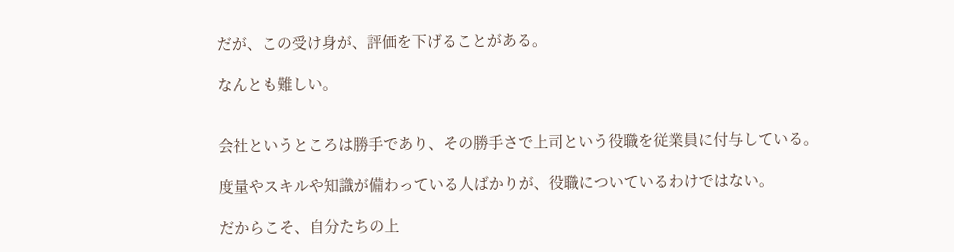だが、この受け身が、評価を下げることがある。

なんとも難しい。


会社というところは勝手であり、その勝手さで上司という役職を従業員に付与している。

度量やスキルや知識が備わっている人ばかりが、役職についているわけではない。

だからこそ、自分たちの上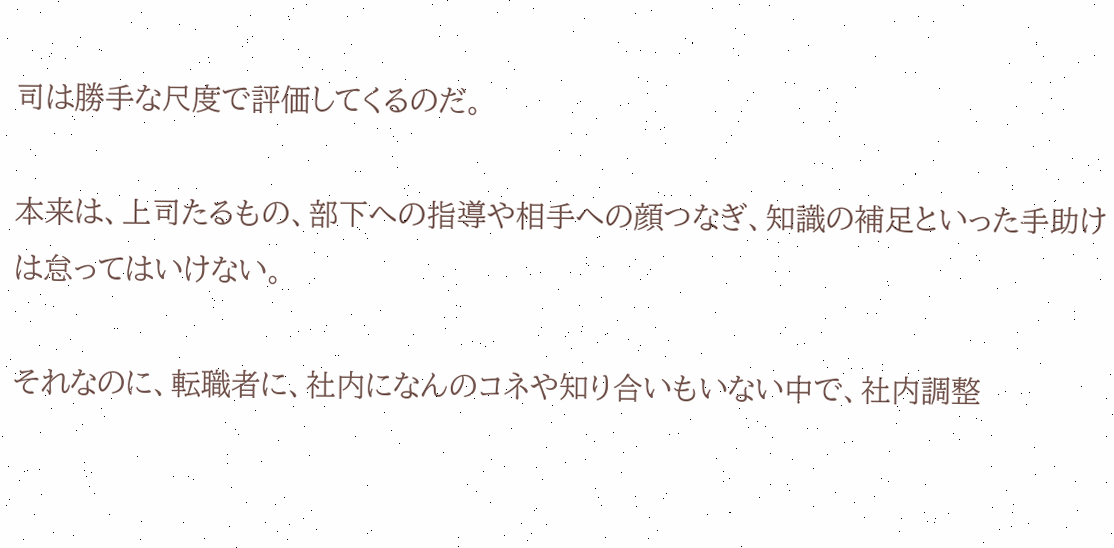司は勝手な尺度で評価してくるのだ。

本来は、上司たるもの、部下への指導や相手への顔つなぎ、知識の補足といった手助けは怠ってはいけない。

それなのに、転職者に、社内になんのコネや知り合いもいない中で、社内調整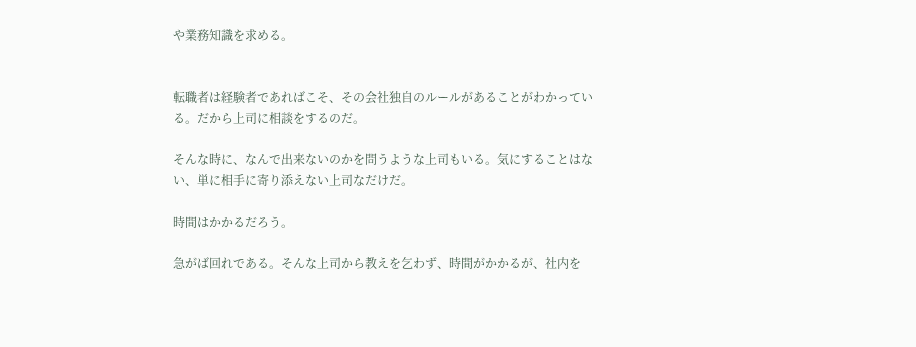や業務知識を求める。


転職者は経験者であればこそ、その会社独自のルールがあることがわかっている。だから上司に相談をするのだ。

そんな時に、なんで出来ないのかを問うような上司もいる。気にすることはない、単に相手に寄り添えない上司なだけだ。

時間はかかるだろう。

急がば回れである。そんな上司から教えを乞わず、時間がかかるが、社内を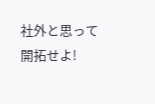社外と思って開拓せよ!